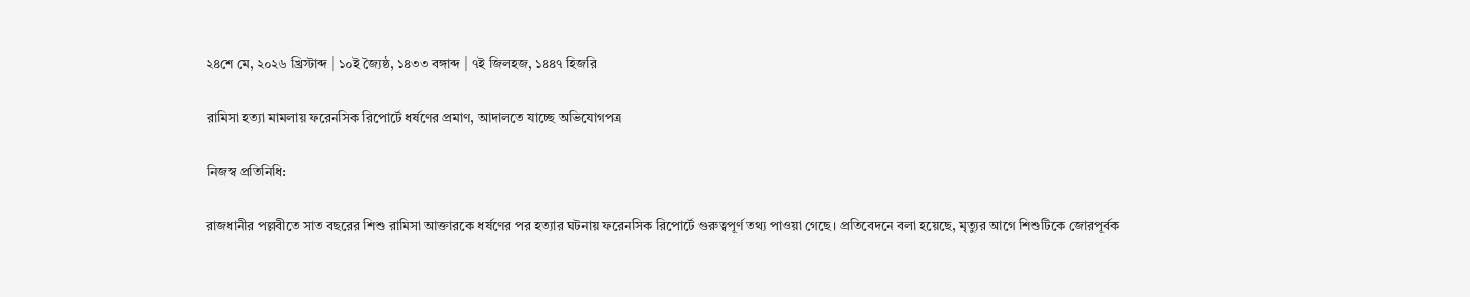২৪শে মে, ২০২৬ খ্রিস্টাব্দ | ১০ই জ্যৈষ্ঠ, ১৪৩৩ বঙ্গাব্দ | ৭ই জিলহজ, ১৪৪৭ হিজরি

রামিসা হত্যা মামলায় ফরেনসিক রিপোর্টে ধর্ষণের প্রমাণ, আদালতে যাচ্ছে অভিযোগপত্র

নিজস্ব প্রতিনিধি:

রাজধানীর পল্লবীতে সাত বছরের শিশু রামিসা আক্তারকে ধর্ষণের পর হত্যার ঘটনায় ফরেনসিক রিপোর্টে গুরুত্বপূর্ণ তথ্য পাওয়া গেছে। প্রতিবেদনে বলা হয়েছে, মৃত্যুর আগে শিশুটিকে জোরপূর্বক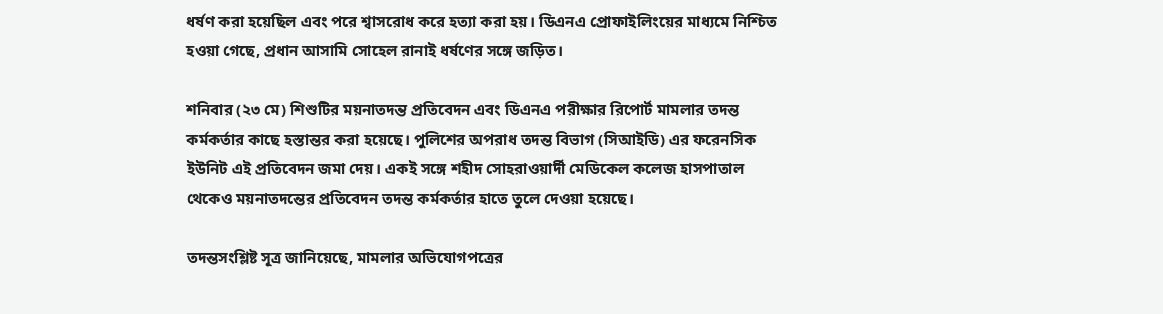ধর্ষণ করা হয়েছিল এবং পরে শ্বাসরোধ করে হত্যা করা হয়। ডিএনএ প্রোফাইলিংয়ের মাধ্যমে নিশ্চিত হওয়া গেছে, প্রধান আসামি সোহেল রানাই ধর্ষণের সঙ্গে জড়িত।

শনিবার (২৩ মে) শিশুটির ময়নাতদন্ত প্রতিবেদন এবং ডিএনএ পরীক্ষার রিপোর্ট মামলার তদন্ত কর্মকর্তার কাছে হস্তান্তর করা হয়েছে। পুলিশের অপরাধ তদন্ত বিভাগ (সিআইডি) এর ফরেনসিক ইউনিট এই প্রতিবেদন জমা দেয়। একই সঙ্গে শহীদ সোহরাওয়ার্দী মেডিকেল কলেজ হাসপাতাল থেকেও ময়নাতদন্তের প্রতিবেদন তদন্ত কর্মকর্তার হাতে তুলে দেওয়া হয়েছে।

তদন্তসংশ্লিষ্ট সূত্র জানিয়েছে, মামলার অভিযোগপত্রের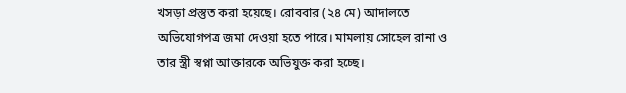খসড়া প্রস্তুত করা হয়েছে। রোববার (২৪ মে) আদালতে অভিযোগপত্র জমা দেওয়া হতে পারে। মামলায় সোহেল রানা ও তার স্ত্রী স্বপ্না আক্তারকে অভিযুক্ত করা হচ্ছে।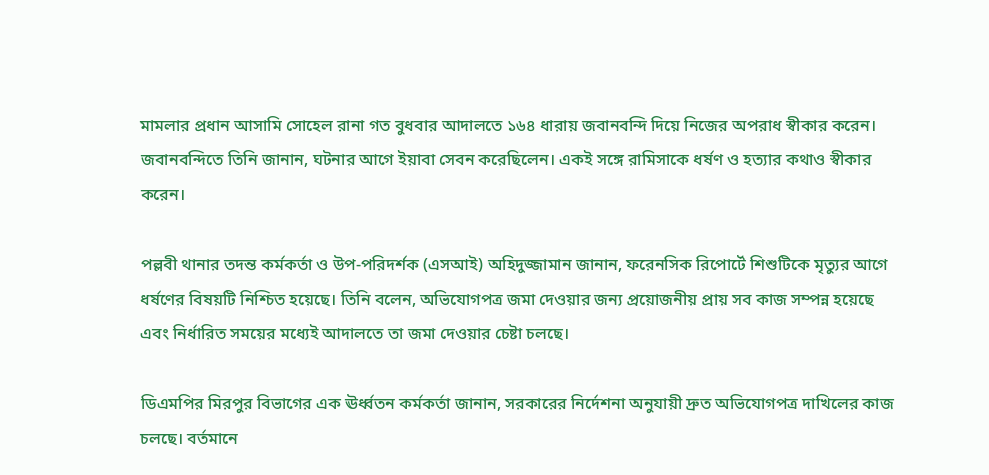মামলার প্রধান আসামি সোহেল রানা গত বুধবার আদালতে ১৬৪ ধারায় জবানবন্দি দিয়ে নিজের অপরাধ স্বীকার করেন। জবানবন্দিতে তিনি জানান, ঘটনার আগে ইয়াবা সেবন করেছিলেন। একই সঙ্গে রামিসাকে ধর্ষণ ও হত্যার কথাও স্বীকার করেন।

পল্লবী থানার তদন্ত কর্মকর্তা ও উপ-পরিদর্শক (এসআই) অহিদুজ্জামান জানান, ফরেনসিক রিপোর্টে শিশুটিকে মৃত্যুর আগে ধর্ষণের বিষয়টি নিশ্চিত হয়েছে। তিনি বলেন, অভিযোগপত্র জমা দেওয়ার জন্য প্রয়োজনীয় প্রায় সব কাজ সম্পন্ন হয়েছে এবং নির্ধারিত সময়ের মধ্যেই আদালতে তা জমা দেওয়ার চেষ্টা চলছে।

ডিএমপির মিরপুর বিভাগের এক ঊর্ধ্বতন কর্মকর্তা জানান, সরকারের নির্দেশনা অনুযায়ী দ্রুত অভিযোগপত্র দাখিলের কাজ চলছে। বর্তমানে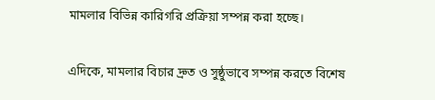মামলার বিভিন্ন কারিগরি প্রক্রিয়া সম্পন্ন করা হচ্ছে।

এদিকে, মামলার বিচার দ্রুত ও সুষ্ঠুভাবে সম্পন্ন করতে বিশেষ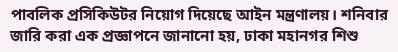পাবলিক প্রসিকিউটর নিয়োগ দিয়েছে আইন মন্ত্রণালয়। শনিবার জারি করা এক প্রজ্ঞাপনে জানানো হয়, ঢাকা মহানগর শিশু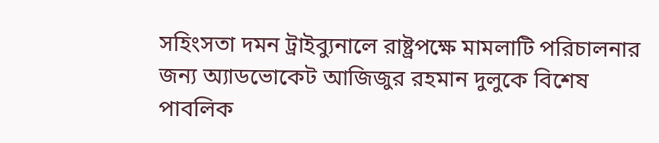সহিংসতা দমন ট্রাইব্যুনালে রাষ্ট্রপক্ষে মামলাটি পরিচালনার জন্য অ্যাডভোকেট আজিজুর রহমান দুলুকে বিশেষ পাবলিক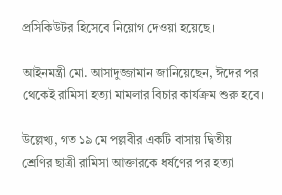প্রসিকিউটর হিসেবে নিয়োগ দেওয়া হয়েছে।

আইনমন্ত্রী মো. আসাদুজ্জামান জানিয়েছেন, ঈদের পর থেকেই রামিসা হত্যা মামলার বিচার কার্যক্রম শুরু হবে।

উল্লেখ্য, গত ১৯ মে পল্লবীর একটি বাসায় দ্বিতীয় শ্রেণির ছাত্রী রামিসা আক্তারকে ধর্ষণের পর হত্যা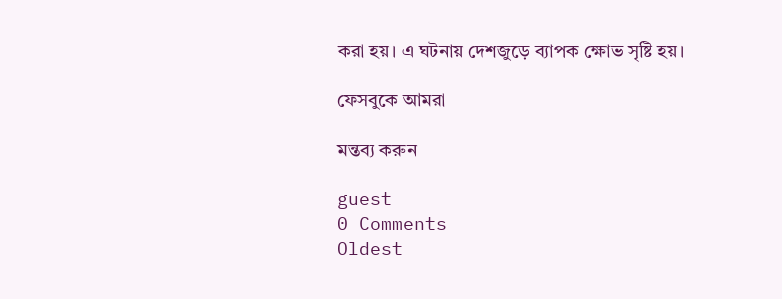করা হয়। এ ঘটনায় দেশজুড়ে ব্যাপক ক্ষোভ সৃষ্টি হয়।

ফেসবুকে আমরা

মন্তব্য করুন

guest
0 Comments
Oldest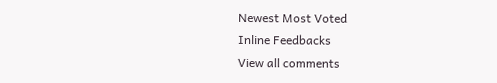Newest Most Voted
Inline Feedbacks
View all comments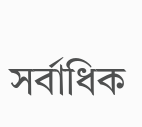সর্বাধিক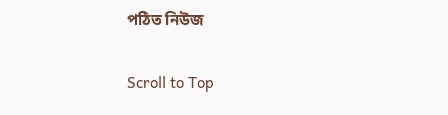পঠিত নিউজ

Scroll to Top